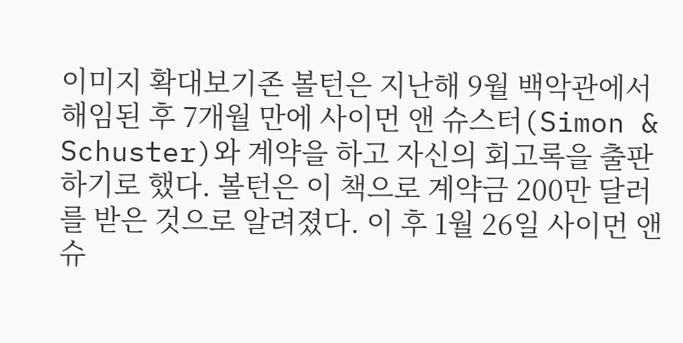이미지 확대보기존 볼턴은 지난해 9월 백악관에서 해임된 후 7개월 만에 사이먼 앤 슈스터(Simon & Schuster)와 계약을 하고 자신의 회고록을 출판하기로 했다. 볼턴은 이 책으로 계약금 200만 달러를 받은 것으로 알려졌다. 이 후 1월 26일 사이먼 앤 슈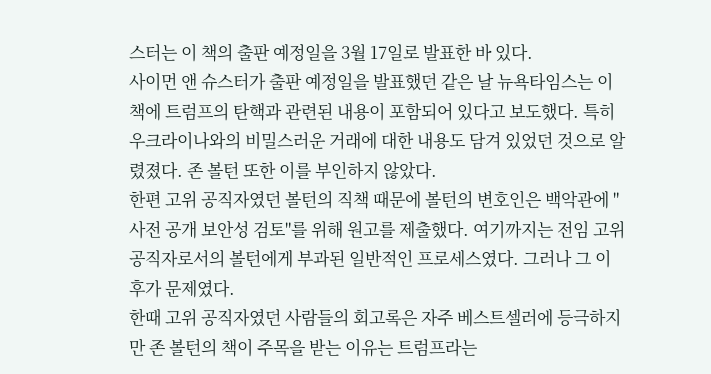스터는 이 책의 출판 예정일을 3월 17일로 발표한 바 있다.
사이먼 앤 슈스터가 출판 예정일을 발표했던 같은 날 뉴욕타임스는 이 책에 트럼프의 탄핵과 관련된 내용이 포함되어 있다고 보도했다. 특히 우크라이나와의 비밀스러운 거래에 대한 내용도 담겨 있었던 것으로 알렸졌다. 존 볼턴 또한 이를 부인하지 않았다.
한편 고위 공직자였던 볼턴의 직책 때문에 볼턴의 변호인은 백악관에 "사전 공개 보안성 검토"를 위해 원고를 제출했다. 여기까지는 전임 고위 공직자로서의 볼턴에게 부과된 일반적인 프로세스였다. 그러나 그 이후가 문제였다.
한때 고위 공직자였던 사람들의 회고록은 자주 베스트셀러에 등극하지만 존 볼턴의 책이 주목을 받는 이유는 트럼프라는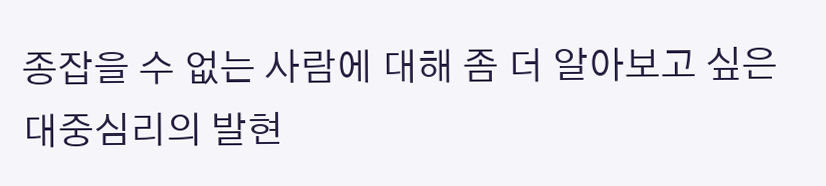종잡을 수 없는 사람에 대해 좀 더 알아보고 싶은 대중심리의 발현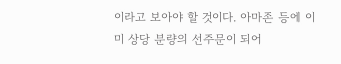이라고 보아야 할 것이다. 아마존 등에 이미 상당 분량의 선주문이 되어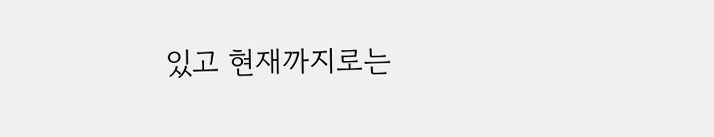있고 현재까지로는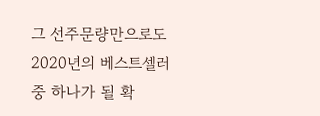그 선주문량만으로도 2020년의 베스트셀러 중 하나가 될 확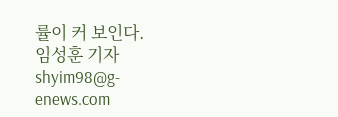률이 커 보인다.
임성훈 기자 shyim98@g-enews.com